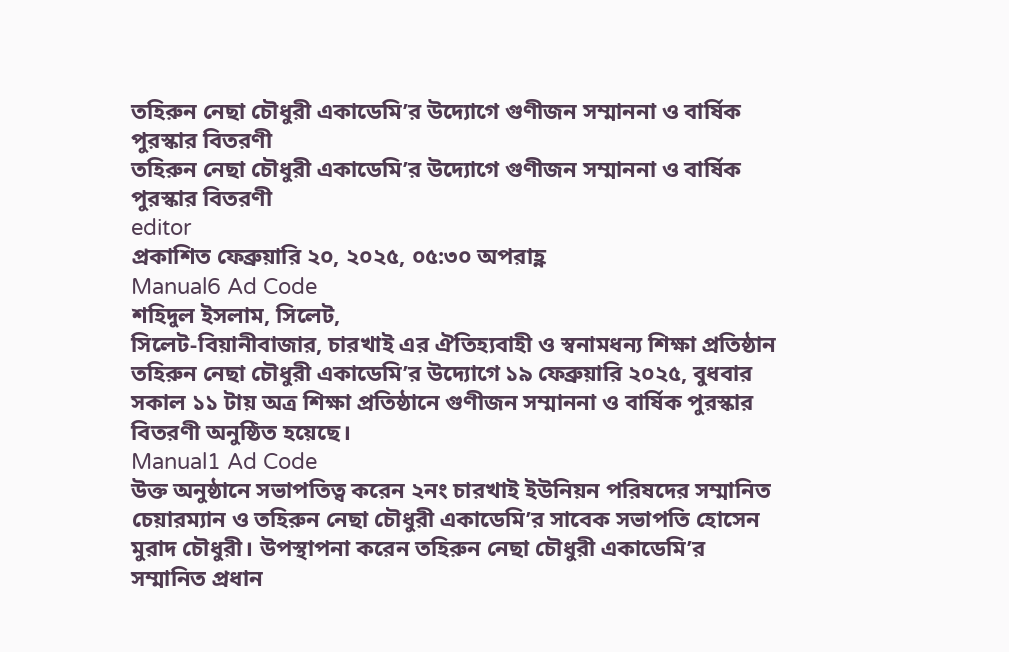তহিরুন নেছা চৌধুরী একাডেমি’র উদ্যোগে গুণীজন সম্মাননা ও বার্ষিক পুরস্কার বিতরণী
তহিরুন নেছা চৌধুরী একাডেমি’র উদ্যোগে গুণীজন সম্মাননা ও বার্ষিক পুরস্কার বিতরণী
editor
প্রকাশিত ফেব্রুয়ারি ২০, ২০২৫, ০৫:৩০ অপরাহ্ণ
Manual6 Ad Code
শহিদুল ইসলাম, সিলেট,
সিলেট-বিয়ানীবাজার, চারখাই এর ঐতিহ্যবাহী ও স্বনামধন্য শিক্ষা প্রতিষ্ঠান তহিরুন নেছা চৌধুরী একাডেমি’র উদ্যোগে ১৯ ফেব্রুয়ারি ২০২৫, বুধবার সকাল ১১ টায় অত্র শিক্ষা প্রতিষ্ঠানে গুণীজন সম্মাননা ও বার্ষিক পুরস্কার বিতরণী অনুষ্ঠিত হয়েছে।
Manual1 Ad Code
উক্ত অনুষ্ঠানে সভাপতিত্ব করেন ২নং চারখাই ইউনিয়ন পরিষদের সম্মানিত চেয়ারম্যান ও তহিরুন নেছা চৌধুরী একাডেমি’র সাবেক সভাপতি হোসেন মুরাদ চৌধুরী। উপস্থাপনা করেন তহিরুন নেছা চৌধুরী একাডেমি’র সম্মানিত প্রধান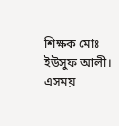শিক্ষক মোঃ ইউসুফ আলী।
এসময়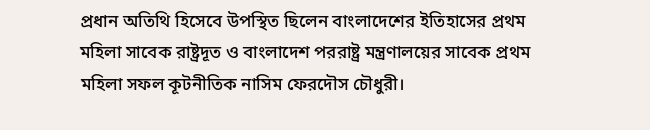প্রধান অতিথি হিসেবে উপস্থিত ছিলেন বাংলাদেশের ইতিহাসের প্রথম মহিলা সাবেক রাষ্ট্রদূত ও বাংলাদেশ পররাষ্ট্র মন্ত্রণালয়ের সাবেক প্রথম মহিলা সফল কূটনীতিক নাসিম ফেরদৌস চৌধুরী।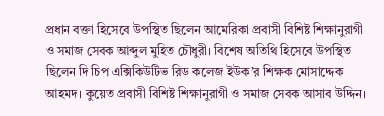প্রধান বক্তা হিসেবে উপস্থিত ছিলেন আমেরিকা প্রবাসী বিশিষ্ট শিক্ষানুরাগী ও সমাজ সেবক আব্দুল মুহিত চৌধুরী। বিশেষ অতিথি হিসেবে উপস্থিত ছিলেন দি চিপ এক্সিকিউটিভ রিড কলেজ ইউক’র শিক্ষক মোসাদ্দেক আহমদ। কুয়েত প্রবাসী বিশিষ্ট শিক্ষানুরাগী ও সমাজ সেবক আসাব উদ্দিন।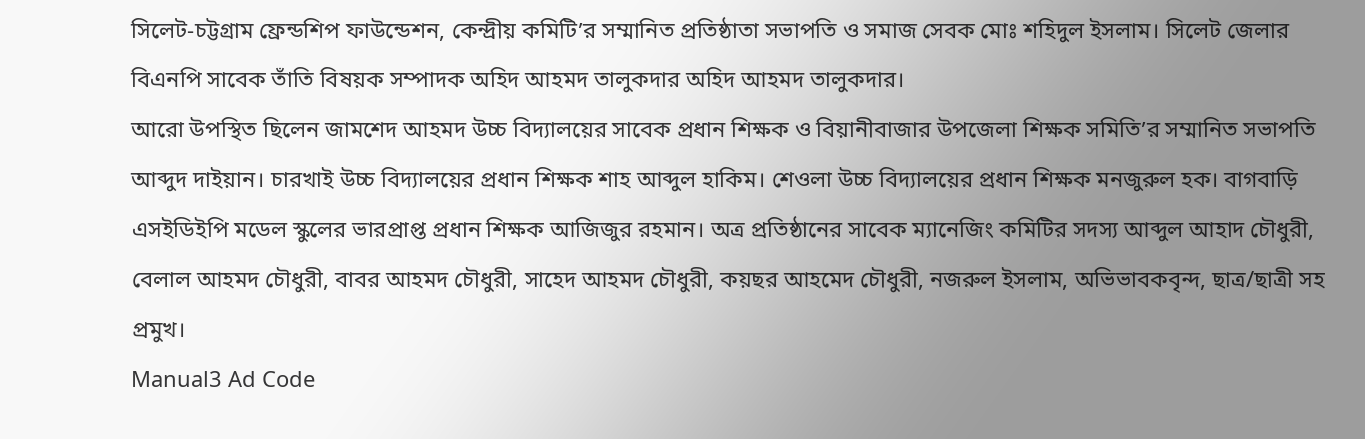সিলেট-চট্টগ্রাম ফ্রেন্ডশিপ ফাউন্ডেশন, কেন্দ্রীয় কমিটি’র সম্মানিত প্রতিষ্ঠাতা সভাপতি ও সমাজ সেবক মোঃ শহিদুল ইসলাম। সিলেট জেলার বিএনপি সাবেক তাঁতি বিষয়ক সম্পাদক অহিদ আহমদ তালুকদার অহিদ আহমদ তালুকদার।
আরো উপস্থিত ছিলেন জামশেদ আহমদ উচ্চ বিদ্যালয়ের সাবেক প্রধান শিক্ষক ও বিয়ানীবাজার উপজেলা শিক্ষক সমিতি’র সম্মানিত সভাপতি আব্দুদ দাইয়ান। চারখাই উচ্চ বিদ্যালয়ের প্রধান শিক্ষক শাহ আব্দুল হাকিম। শেওলা উচ্চ বিদ্যালয়ের প্রধান শিক্ষক মনজুরুল হক। বাগবাড়ি এসইডিইপি মডেল স্কুলের ভারপ্রাপ্ত প্রধান শিক্ষক আজিজুর রহমান। অত্র প্রতিষ্ঠানের সাবেক ম্যানেজিং কমিটির সদস্য আব্দুল আহাদ চৌধুরী, বেলাল আহমদ চৌধুরী, বাবর আহমদ চৌধুরী, সাহেদ আহমদ চৌধুরী, কয়ছর আহমেদ চৌধুরী, নজরুল ইসলাম, অভিভাবকবৃন্দ, ছাত্র/ছাত্রী সহ প্রমুখ।
Manual3 Ad Code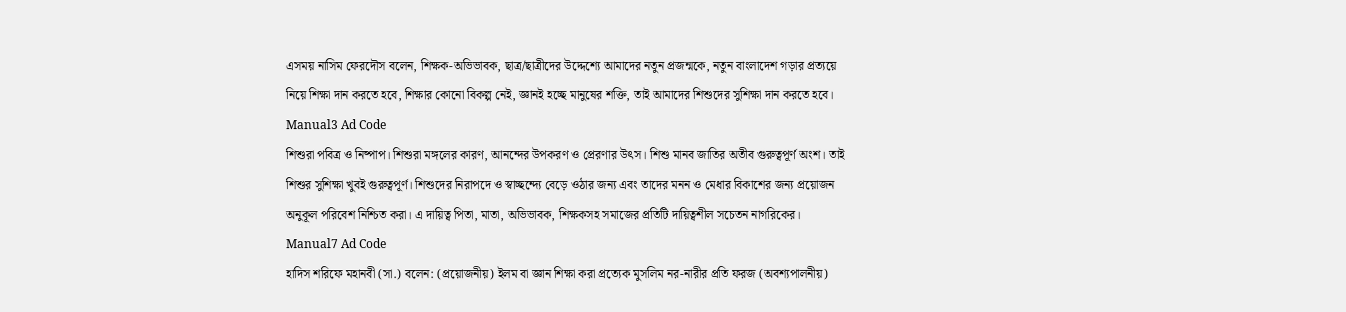এসময় নাসিম ফেরদৌস বলেন, শিক্ষক-অভিভাবক, ছাত্র/ছাত্রীদের উদ্দেশ্যে আমাদের নতুন প্রজন্মকে, নতুন বাংলাদেশ গড়ার প্রত্যয়ে নিয়ে শিক্ষা দান করতে হবে, শিক্ষার কোনো বিকল্প নেই, জ্ঞানই হচ্ছে মানুষের শক্তি, তাই আমাদের শিশুদের সুশিক্ষা দান করতে হবে।
Manual3 Ad Code
শিশুরা পবিত্র ও নিষ্পাপ। শিশুরা মঙ্গলের কারণ, আনন্দের উপকরণ ও প্রেরণার উৎস। শিশু মানব জাতির অতীব গুরুত্বপূর্ণ অংশ। তাই শিশুর সুশিক্ষা খুবই গুরুত্বপূর্ণ। শিশুদের নিরাপদে ও স্বাচ্ছন্দ্যে বেড়ে ওঠার জন্য এবং তাদের মনন ও মেধার বিকাশের জন্য প্রয়োজন অনুকূল পরিবেশ নিশ্চিত করা। এ দায়িত্ব পিতা, মাতা, অভিভাবক, শিক্ষকসহ সমাজের প্রতিটি দায়িত্বশীল সচেতন নাগরিকের।
Manual7 Ad Code
হাদিস শরিফে মহানবী (সা.) বলেন: (প্রয়োজনীয়) ইলম বা জ্ঞান শিক্ষা করা প্রত্যেক মুসলিম নর-নারীর প্রতি ফরজ (অবশ্যপালনীয়)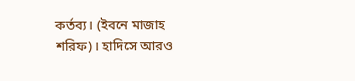কর্তব্য। (ইবনে মাজাহ শরিফ)। হাদিসে আরও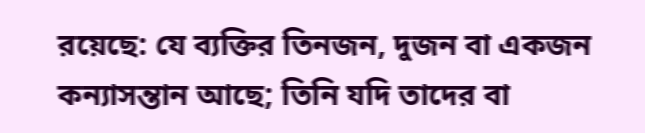রয়েছে: যে ব্যক্তির তিনজন, দুজন বা একজন কন্যাসন্তান আছে; তিনি যদি তাদের বা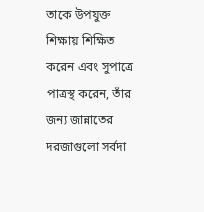তাকে উপযুক্ত শিক্ষায় শিক্ষিত করেন এবং সুপাত্রে পাত্রস্থ করেন, তাঁর জন্য জান্নাতের দরজাগুলো সর্বদা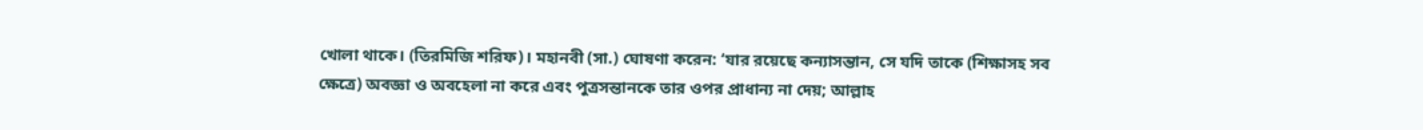খোলা থাকে। (তিরমিজি শরিফ)। মহানবী (সা.) ঘোষণা করেন: ‘যার রয়েছে কন্যাসন্তান, সে যদি তাকে (শিক্ষাসহ সব ক্ষেত্রে) অবজ্ঞা ও অবহেলা না করে এবং পুত্রসন্তানকে তার ওপর প্রাধান্য না দেয়; আল্লাহ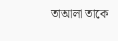তাআলা তাকে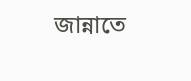জান্নাতে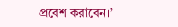প্রবেশ করাবেন।’